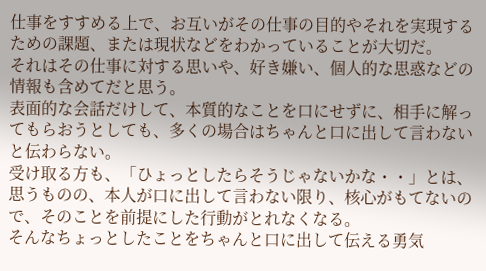仕事をすすめる上で、お互いがその仕事の目的やそれを実現するための課題、または現状などをわかっていることが大切だ。
それはその仕事に対する思いや、好き嫌い、個人的な思惑などの情報も含めてだと思う。
表面的な会話だけして、本質的なことを口にせずに、相手に解ってもらおうとしても、多くの場合はちゃんと口に出して言わないと伝わらない。
受け取る方も、「ひょっとしたらそうじゃないかな・・」とは、思うものの、本人が口に出して言わない限り、核心がもてないので、そのことを前提にした行動がとれなくなる。
そんなちょっとしたことをちゃんと口に出して伝える勇気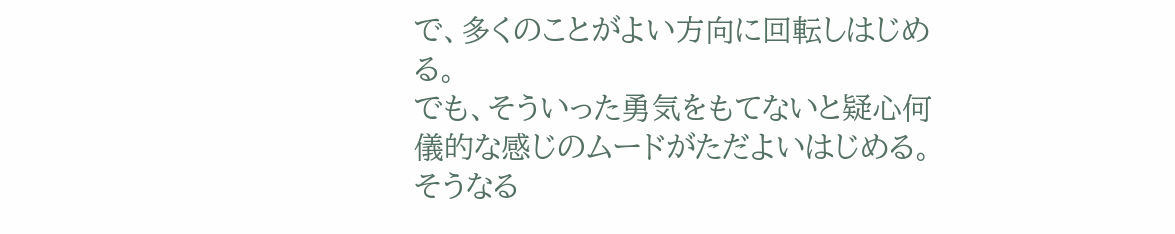で、多くのことがよい方向に回転しはじめる。
でも、そういった勇気をもてないと疑心何儀的な感じのムードがただよいはじめる。
そうなる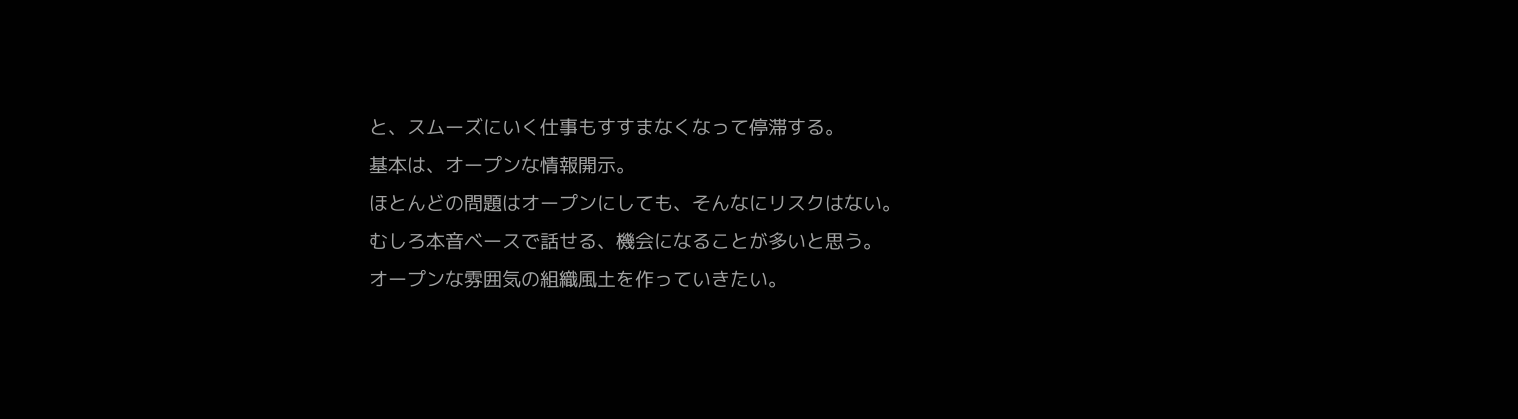と、スムーズにいく仕事もすすまなくなって停滞する。
基本は、オープンな情報開示。
ほとんどの問題はオープンにしても、そんなにリスクはない。
むしろ本音ベースで話せる、機会になることが多いと思う。
オープンな雰囲気の組織風土を作っていきたい。